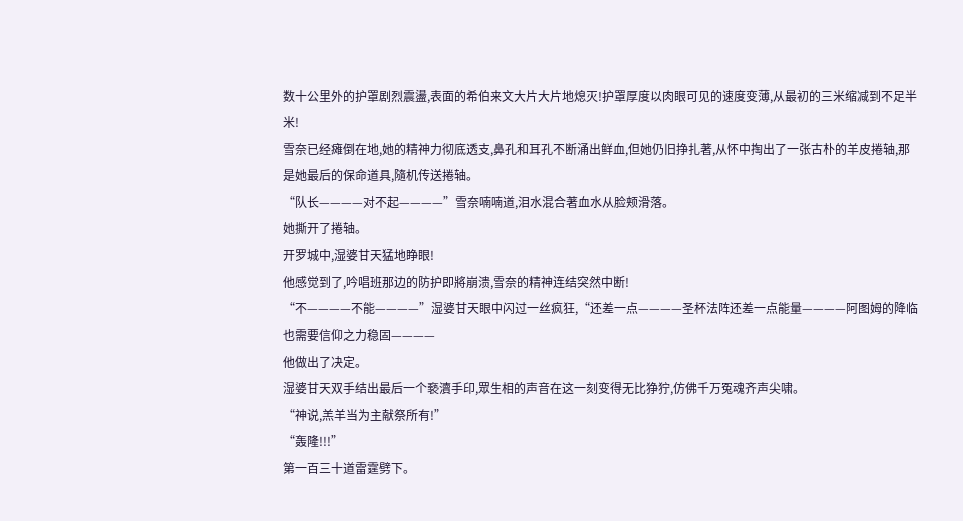数十公里外的护罩剧烈震盪,表面的希伯来文大片大片地熄灭!护罩厚度以肉眼可见的速度变薄,从最初的三米缩减到不足半米!
雪奈已经瘫倒在地,她的精神力彻底透支,鼻孔和耳孔不断涌出鲜血,但她仍旧挣扎著,从怀中掏出了一张古朴的羊皮捲轴,那是她最后的保命道具,隨机传送捲轴。
“队长————对不起————”雪奈喃喃道,泪水混合著血水从脸颊滑落。
她撕开了捲轴。
开罗城中,湿婆甘天猛地睁眼!
他感觉到了,吟唱班那边的防护即將崩溃,雪奈的精神连结突然中断!
“不————不能————”湿婆甘天眼中闪过一丝疯狂,“还差一点————圣杯法阵还差一点能量————阿图姆的降临也需要信仰之力稳固————
他做出了决定。
湿婆甘天双手结出最后一个褻瀆手印,眾生相的声音在这一刻变得无比狰狞,仿佛千万冤魂齐声尖啸。
“神说,羔羊当为主献祭所有!”
“轰隆!!!”
第一百三十道雷霆劈下。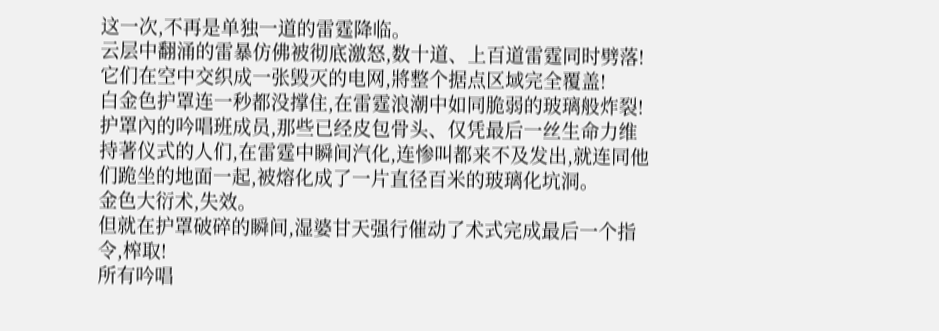这一次,不再是单独一道的雷霆降临。
云层中翻涌的雷暴仿佛被彻底激怒,数十道、上百道雷霆同时劈落!它们在空中交织成一张毁灭的电网,將整个据点区域完全覆盖!
白金色护罩连一秒都没撑住,在雷霆浪潮中如同脆弱的玻璃般炸裂!
护罩內的吟唱班成员,那些已经皮包骨头、仅凭最后一丝生命力维持著仪式的人们,在雷霆中瞬间汽化,连惨叫都来不及发出,就连同他们跪坐的地面一起,被熔化成了一片直径百米的玻璃化坑洞。
金色大衍术,失效。
但就在护罩破碎的瞬间,湿婆甘天强行催动了术式完成最后一个指令,榨取!
所有吟唱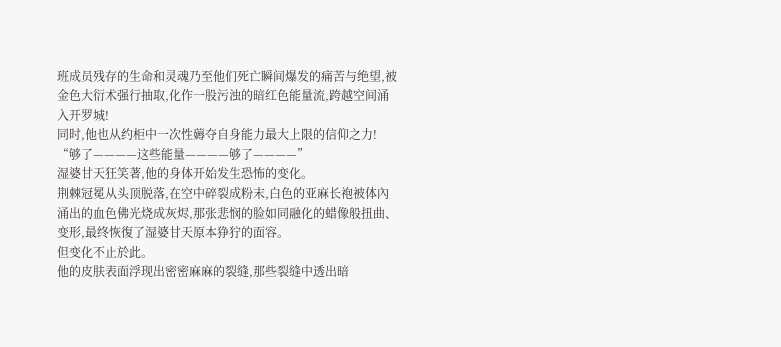班成员残存的生命和灵魂乃至他们死亡瞬间爆发的痛苦与绝望,被金色大衍术强行抽取,化作一股污浊的暗红色能量流,跨越空间涌入开罗城!
同时,他也从约柜中一次性薅夺自身能力最大上限的信仰之力!
“够了————这些能量————够了————”
湿婆甘天狂笑著,他的身体开始发生恐怖的变化。
荆棘冠冕从头顶脱落,在空中碎裂成粉末,白色的亚麻长袍被体內涌出的血色佛光烧成灰烬,那张悲悯的脸如同融化的蜡像般扭曲、变形,最终恢復了湿婆甘天原本狰狞的面容。
但变化不止於此。
他的皮肤表面浮现出密密麻麻的裂缝,那些裂缝中透出暗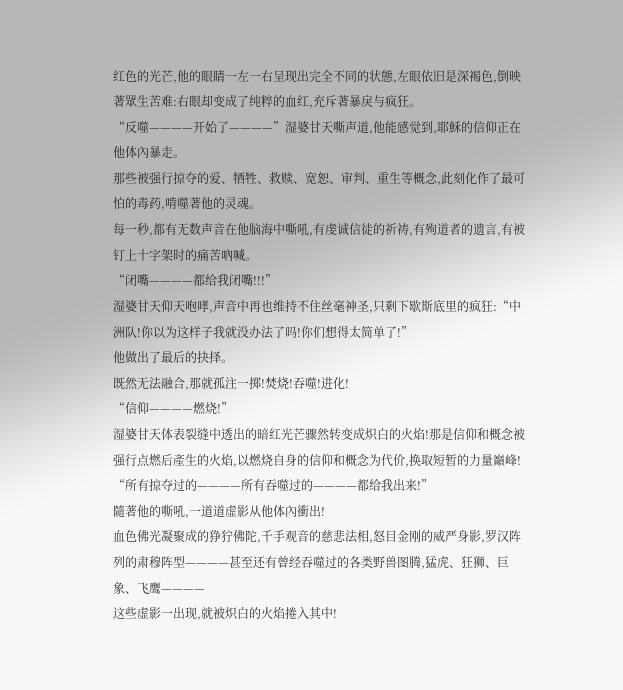红色的光芒,他的眼睛一左一右呈现出完全不同的状態,左眼依旧是深褐色,倒映著眾生苦难:右眼却变成了纯粹的血红,充斥著暴戾与疯狂。
“反噬————开始了————”湿婆甘天嘶声道,他能感觉到,耶穌的信仰正在他体內暴走。
那些被强行掠夺的爱、牺牲、救赎、宽恕、审判、重生等概念,此刻化作了最可怕的毒药,啃噬著他的灵魂。
每一秒,都有无数声音在他脑海中嘶吼,有虔诚信徒的祈祷,有殉道者的遗言,有被钉上十字架时的痛苦吶喊。
“闭嘴————都给我闭嘴!!!”
湿婆甘天仰天咆哮,声音中再也维持不住丝毫神圣,只剩下歇斯底里的疯狂:“中洲队!你以为这样子我就没办法了吗!你们想得太简单了!”
他做出了最后的抉择。
既然无法融合,那就孤注一掷!焚烧!吞噬!进化!
“信仰————燃烧!”
湿婆甘天体表裂缝中透出的暗红光芒骤然转变成炽白的火焰!那是信仰和概念被强行点燃后產生的火焰,以燃烧自身的信仰和概念为代价,换取短暂的力量巔峰!
“所有掠夺过的————所有吞噬过的————都给我出来!”
隨著他的嘶吼,一道道虚影从他体內衝出!
血色佛光凝聚成的狰狞佛陀,千手观音的慈悲法相,怒目金刚的威严身影,罗汉阵列的肃穆阵型————甚至还有曾经吞噬过的各类野兽图腾,猛虎、狂狮、巨象、飞鹰————
这些虚影一出现,就被炽白的火焰捲入其中!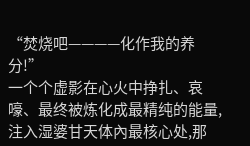“焚烧吧————化作我的养分!”
一个个虚影在心火中挣扎、哀嚎、最终被炼化成最精纯的能量,注入湿婆甘天体內最核心处,那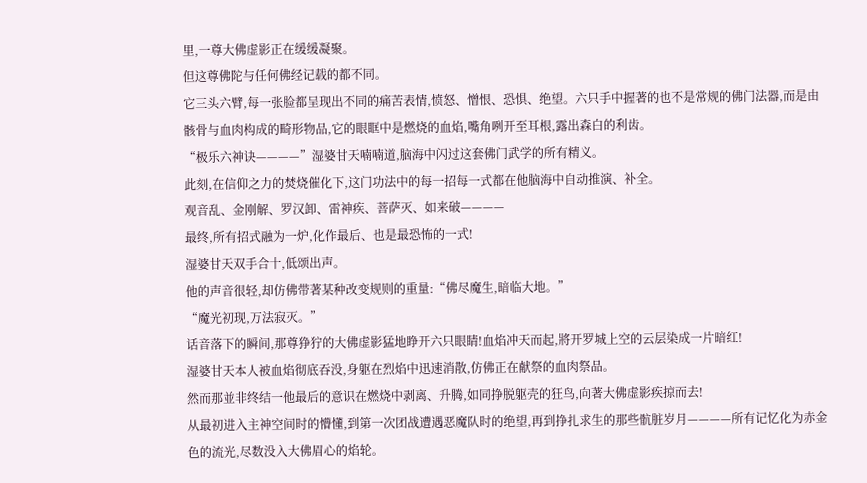里,一尊大佛虚影正在缓缓凝聚。
但这尊佛陀与任何佛经记载的都不同。
它三头六臂,每一张脸都呈现出不同的痛苦表情,愤怒、憎恨、恐惧、绝望。六只手中握著的也不是常规的佛门法器,而是由骸骨与血肉构成的畸形物品,它的眼眶中是燃烧的血焰,嘴角咧开至耳根,露出森白的利齿。
“极乐六神诀————”湿婆甘天喃喃道,脑海中闪过这套佛门武学的所有精义。
此刻,在信仰之力的焚烧催化下,这门功法中的每一招每一式都在他脑海中自动推演、补全。
观音乱、金刚解、罗汉卸、雷神疾、菩萨灭、如来破————
最终,所有招式融为一炉,化作最后、也是最恐怖的一式!
湿婆甘天双手合十,低颂出声。
他的声音很轻,却仿佛带著某种改变规则的重量:“佛尽魔生,暗临大地。”
“魔光初现,万法寂灭。”
话音落下的瞬间,那尊狰狞的大佛虚影猛地睁开六只眼睛!血焰冲天而起,將开罗城上空的云层染成一片暗红!
湿婆甘天本人被血焰彻底吞没,身躯在烈焰中迅速消散,仿佛正在献祭的血肉祭品。
然而那並非终结一他最后的意识在燃烧中剥离、升腾,如同挣脱躯壳的狂鸟,向著大佛虚影疾掠而去!
从最初进入主神空间时的懵懂,到第一次团战遭遇恶魔队时的绝望,再到挣扎求生的那些骯脏岁月————所有记忆化为赤金色的流光,尽数没入大佛眉心的焰轮。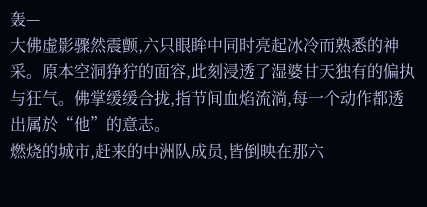轰—
大佛虚影骤然震颤,六只眼眸中同时亮起冰冷而熟悉的神采。原本空洞狰狞的面容,此刻浸透了湿婆甘天独有的偏执与狂气。佛掌缓缓合拢,指节间血焰流淌,每一个动作都透出属於“他”的意志。
燃烧的城市,赶来的中洲队成员,皆倒映在那六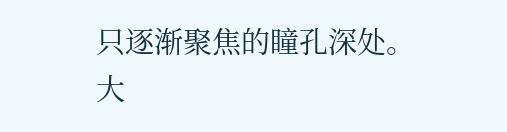只逐渐聚焦的瞳孔深处。
大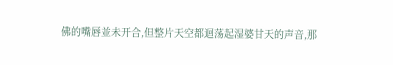佛的嘴唇並未开合,但整片天空都迴荡起湿婆甘天的声音,那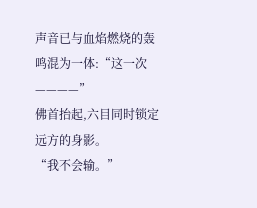声音已与血焰燃烧的轰鸣混为一体:“这一次————”
佛首抬起,六目同时锁定远方的身影。
“我不会输。”